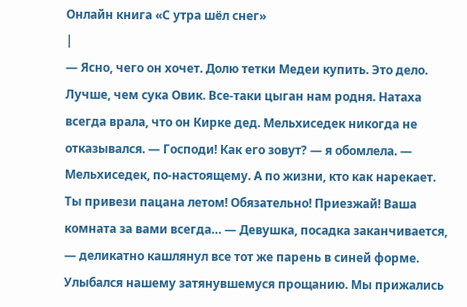Онлайн книга «С утра шёл снег»
|
— Ясно, чего он хочет. Долю тетки Медеи купить. Это дело. Лучше, чем сука Овик. Все-таки цыган нам родня. Натаха всегда врала, что он Кирке дед. Мельхиседек никогда не отказывался. — Господи! Как его зовут? — я обомлела. — Мельхиседек, по-настоящему. А по жизни, кто как нарекает. Ты привези пацана летом! Обязательно! Приезжай! Ваша комната за вами всегда… — Девушка, посадка заканчивается, — деликатно кашлянул все тот же парень в синей форме. Улыбался нашему затянувшемуся прощанию. Мы прижались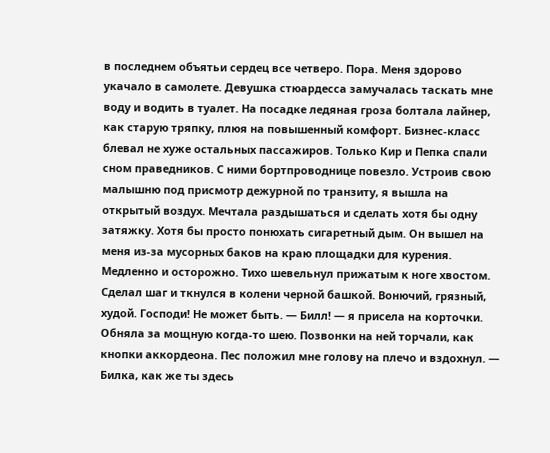в последнем объятьи сердец все четверо. Пора. Меня здорово укачало в самолете. Девушка стюардесса замучалась таскать мне воду и водить в туалет. На посадке ледяная гроза болтала лайнер, как старую тряпку, плюя на повышенный комфорт. Бизнес-класс блевал не хуже остальных пассажиров. Только Кир и Пепка спали сном праведников. С ними бортпроводнице повезло. Устроив свою малышню под присмотр дежурной по транзиту, я вышла на открытый воздух. Мечтала раздышаться и сделать хотя бы одну затяжку. Хотя бы просто понюхать сигаретный дым. Он вышел на меня из-за мусорных баков на краю площадки для курения. Медленно и осторожно. Тихо шевельнул прижатым к ноге хвостом. Сделал шаг и ткнулся в колени черной башкой. Вонючий, грязный, худой. Господи! Не может быть. — Билл! — я присела на корточки. Обняла за мощную когда-то шею. Позвонки на ней торчали, как кнопки аккордеона. Пес положил мне голову на плечо и вздохнул. — Билка, как же ты здесь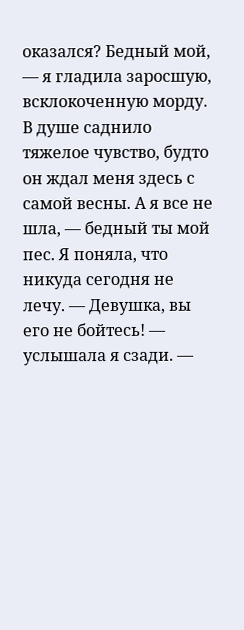оказался? Бедный мой, — я гладила заросшую, всклокоченную морду. В душе саднило тяжелое чувство, будто он ждал меня здесь с самой весны. А я все не шла, — бедный ты мой пес. Я поняла, что никуда сегодня не лечу. — Девушка, вы его не бойтесь! — услышала я сзади. —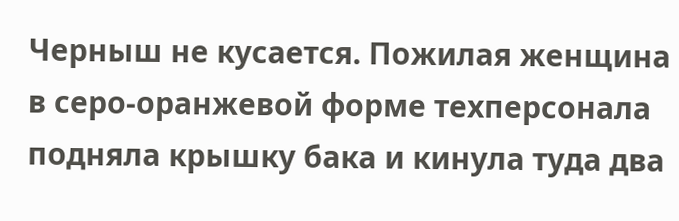Черныш не кусается. Пожилая женщина в серо-оранжевой форме техперсонала подняла крышку бака и кинула туда два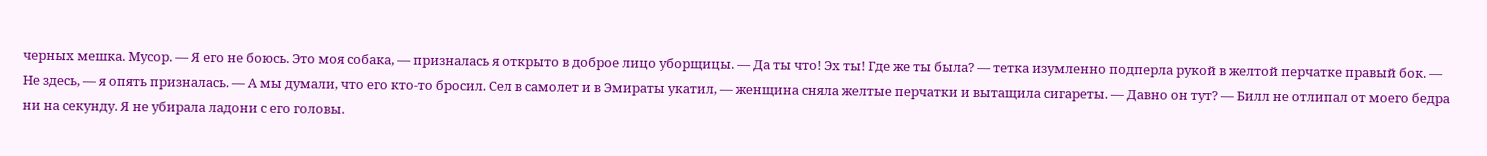черных мешка. Мусор. — Я его не боюсь. Это моя собака, — призналась я открыто в доброе лицо уборщицы. — Да ты что! Эх ты! Где же ты была? — тетка изумленно подперла рукой в желтой перчатке правый бок. — Не здесь, — я опять призналась. — А мы думали, что его кто-то бросил. Сел в самолет и в Эмираты укатил, — женщина сняла желтые перчатки и вытащила сигареты. — Давно он тут? — Билл не отлипал от моего бедра ни на секунду. Я не убирала ладони с его головы.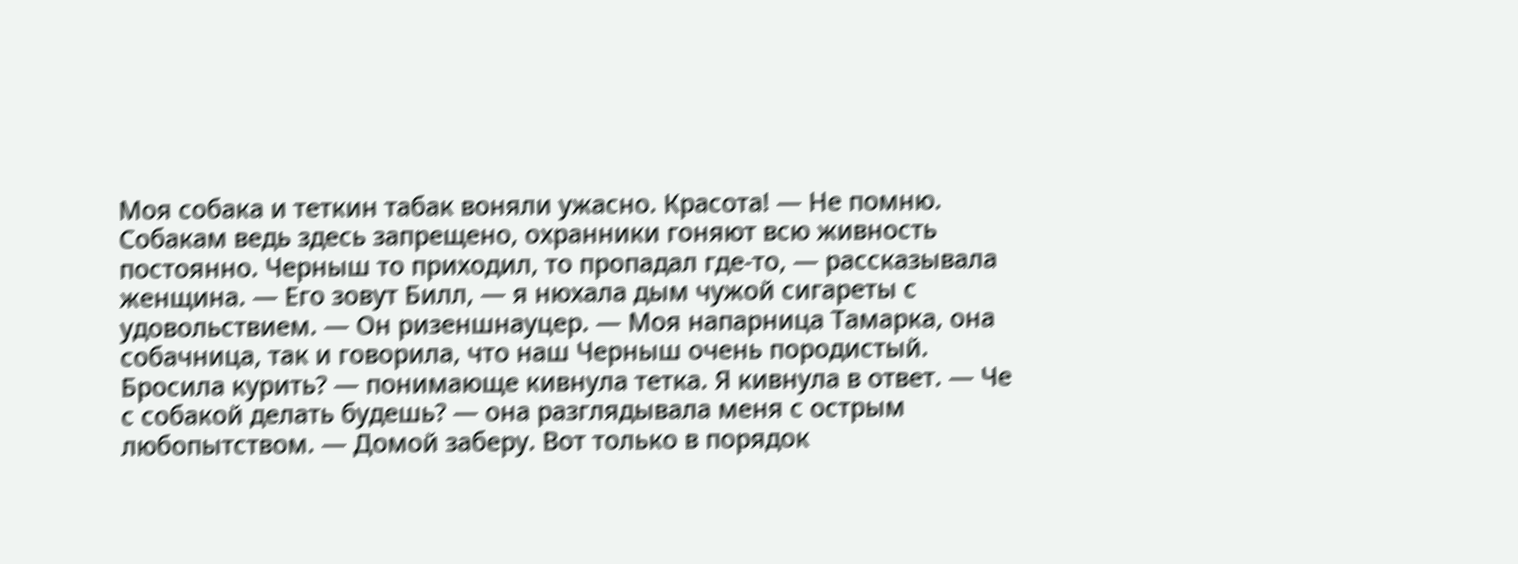Моя собака и теткин табак воняли ужасно. Красота! — Не помню. Собакам ведь здесь запрещено, охранники гоняют всю живность постоянно. Черныш то приходил, то пропадал где-то, — рассказывала женщина. — Его зовут Билл, — я нюхала дым чужой сигареты с удовольствием. — Он ризеншнауцер. — Моя напарница Тамарка, она собачница, так и говорила, что наш Черныш очень породистый. Бросила курить? — понимающе кивнула тетка. Я кивнула в ответ. — Че с собакой делать будешь? — она разглядывала меня с острым любопытством. — Домой заберу. Вот только в порядок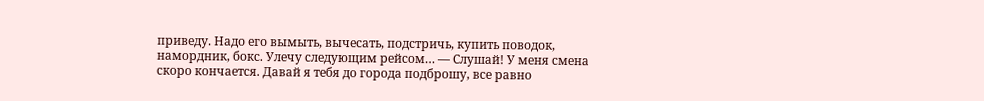приведу. Надо его вымыть, вычесать, подстричь, купить поводок, намордник, бокс. Улечу следующим рейсом… — Слушай! У меня смена скоро кончается. Давай я тебя до города подброшу, все равно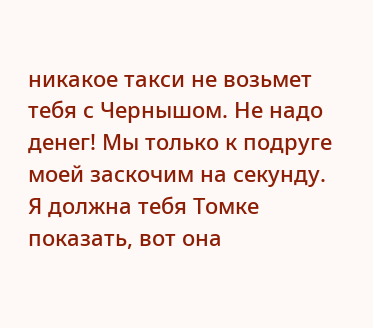никакое такси не возьмет тебя с Чернышом. Не надо денег! Мы только к подруге моей заскочим на секунду. Я должна тебя Томке показать, вот она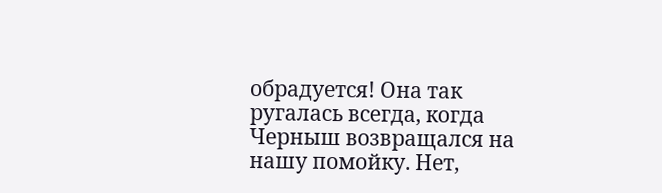обрадуется! Она так ругалась всегда, когда Черныш возвращался на нашу помойку. Нет,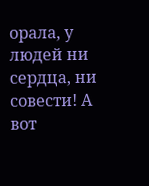орала, у людей ни сердца, ни совести! А вот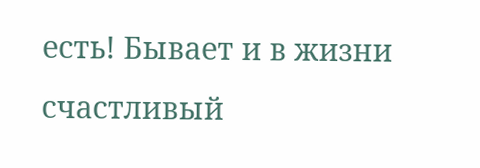есть! Бывает и в жизни счастливый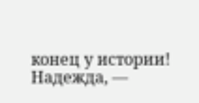конец у истории! Надежда, —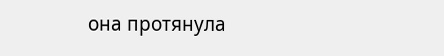она протянула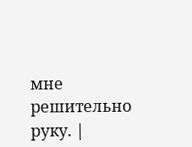мне решительно руку. |